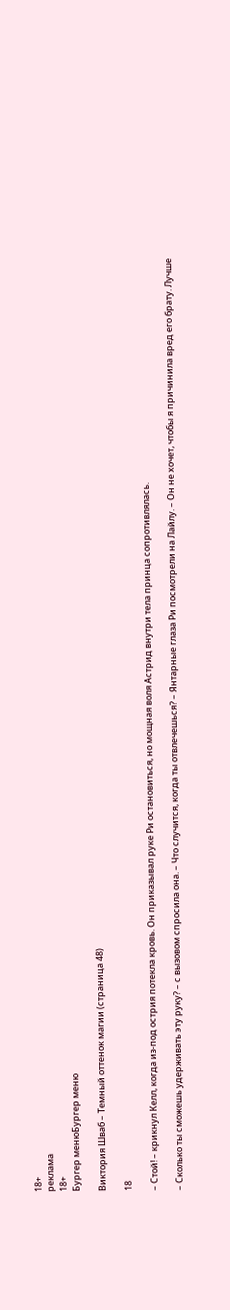18+
реклама
18+
Бургер менюБургер меню

Виктория Шваб – Темный оттенок магии (страница 48)

18

– Стой! – крикнул Келл, когда из-под острия потекла кровь. Он приказывал руке Ри остановиться, но мощная воля Астрид внутри тела принца сопротивлялась.

– Сколько ты сможешь удерживать эту руку? – с вызовом спросила она. – Что случится, когда ты отвлечешься? – Янтарные глаза Ри посмотрели на Лайлу. – Он не хочет, чтобы я причинила вред его брату. Лучше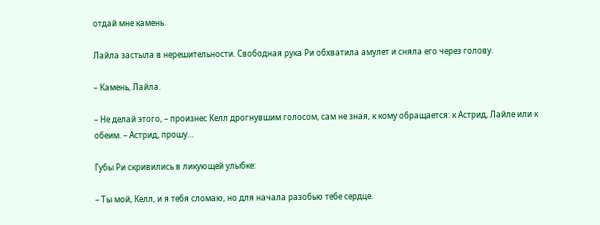отдай мне камень.

Лайла застыла в нерешительности. Свободная рука Ри обхватила амулет и сняла его через голову.

– Камень, Лайла.

– Не делай этого, – произнес Келл дрогнувшим голосом, сам не зная, к кому обращается: к Астрид, Лайле или к обеим. – Астрид, прошу…

Губы Ри скривились в ликующей улыбке:

– Ты мой, Келл, и я тебя сломаю, но для начала разобью тебе сердце.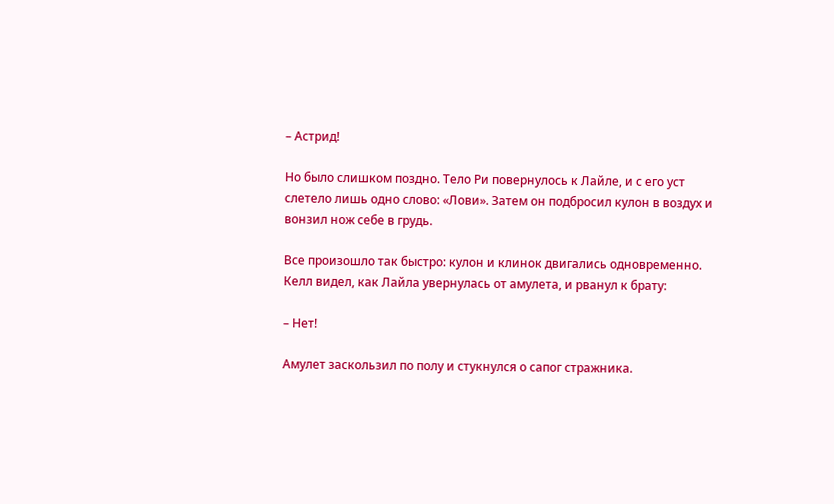– Астрид!

Но было слишком поздно. Тело Ри повернулось к Лайле, и с его уст слетело лишь одно слово: «Лови». Затем он подбросил кулон в воздух и вонзил нож себе в грудь.

Все произошло так быстро: кулон и клинок двигались одновременно. Келл видел, как Лайла увернулась от амулета, и рванул к брату:

– Нет!

Амулет заскользил по полу и стукнулся о сапог стражника.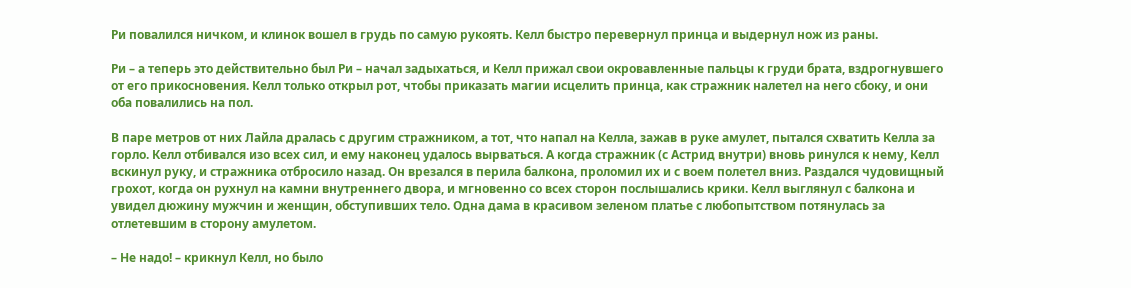Ри повалился ничком, и клинок вошел в грудь по самую рукоять. Келл быстро перевернул принца и выдернул нож из раны.

Ри – а теперь это действительно был Ри – начал задыхаться, и Келл прижал свои окровавленные пальцы к груди брата, вздрогнувшего от его прикосновения. Келл только открыл рот, чтобы приказать магии исцелить принца, как стражник налетел на него сбоку, и они оба повалились на пол.

В паре метров от них Лайла дралась с другим стражником, а тот, что напал на Келла, зажав в руке амулет, пытался схватить Келла за горло. Келл отбивался изо всех сил, и ему наконец удалось вырваться. А когда стражник (с Астрид внутри) вновь ринулся к нему, Келл вскинул руку, и стражника отбросило назад. Он врезался в перила балкона, проломил их и с воем полетел вниз. Раздался чудовищный грохот, когда он рухнул на камни внутреннего двора, и мгновенно со всех сторон послышались крики. Келл выглянул с балкона и увидел дюжину мужчин и женщин, обступивших тело. Одна дама в красивом зеленом платье с любопытством потянулась за отлетевшим в сторону амулетом.

– Не надо! – крикнул Келл, но было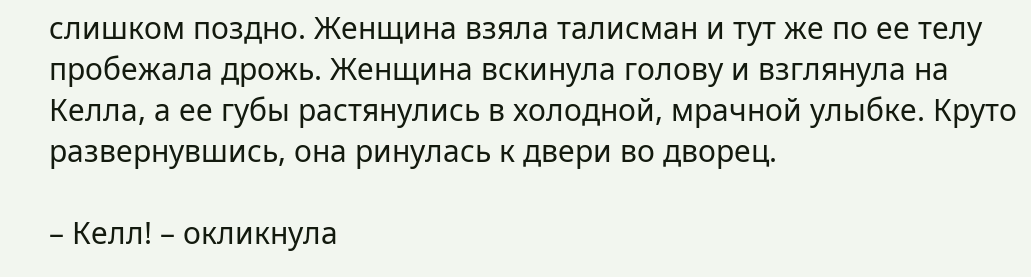слишком поздно. Женщина взяла талисман и тут же по ее телу пробежала дрожь. Женщина вскинула голову и взглянула на Келла, а ее губы растянулись в холодной, мрачной улыбке. Круто развернувшись, она ринулась к двери во дворец.

– Келл! – окликнула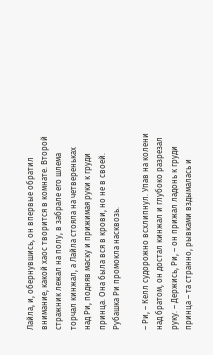Лайла, и, обернувшись, он впервые обратил внимание, какой хаос творится в комнате. Второй стражник лежал на полу, в забрале его шлема торчал кинжал, а Лайла стояла на четвереньках над Ри, подняв маску и прижимая руки к груди принца. Она была вся в крови, но не в своей. Рубашка Ри промокла насквозь.

– Ри, – Келл судорожно всхлипнул. Упав на колени над братом, он достал кинжал и глубоко разрезал руку. – Держись, Ри, – он прижал ладонь к груди принца – та странно, рывками вздымалась и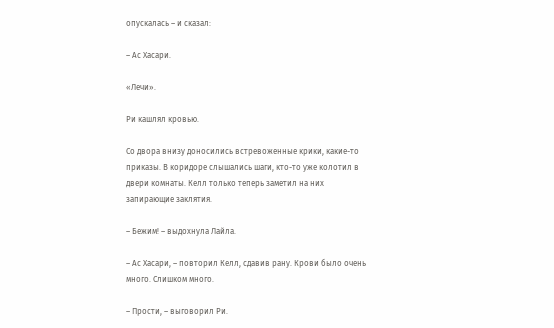опускалась – и сказал:

– Ас Хасари.

«Лечи».

Ри кашлял кровью.

Со двора внизу доносились встревоженные крики, какие-то приказы. В коридоре слышались шаги, кто-то уже колотил в двери комнаты. Келл только теперь заметил на них запирающие заклятия.

– Бежим! – выдохнула Лайла.

– Ас Хасари, – повторил Келл, сдавив рану. Крови было очень много. Слишком много.

– Прости, – выговорил Ри.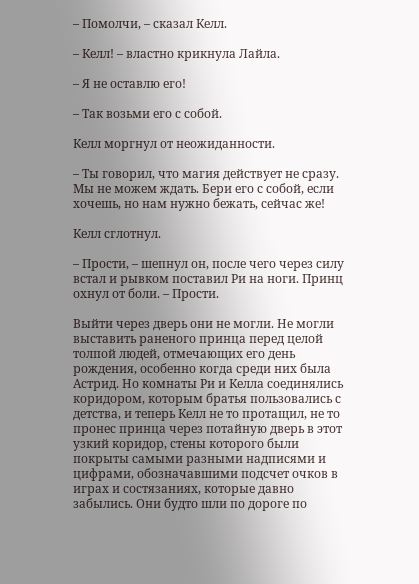– Помолчи, – сказал Келл.

– Келл! – властно крикнула Лайла.

– Я не оставлю его!

– Так возьми его с собой.

Келл моргнул от неожиданности.

– Ты говорил, что магия действует не сразу. Мы не можем ждать. Бери его с собой, если хочешь, но нам нужно бежать, сейчас же!

Келл сглотнул.

– Прости, – шепнул он, после чего через силу встал и рывком поставил Ри на ноги. Принц охнул от боли. – Прости.

Выйти через дверь они не могли. Не могли выставить раненого принца перед целой толпой людей, отмечающих его день рождения, особенно когда среди них была Астрид. Но комнаты Ри и Келла соединялись коридором, которым братья пользовались с детства, и теперь Келл не то протащил, не то пронес принца через потайную дверь в этот узкий коридор, стены которого были покрыты самыми разными надписями и цифрами, обозначавшими подсчет очков в играх и состязаниях, которые давно забылись. Они будто шли по дороге по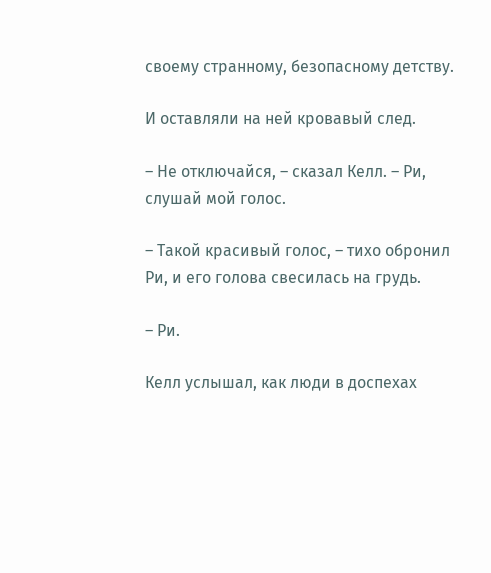своему странному, безопасному детству.

И оставляли на ней кровавый след.

– Не отключайся, – сказал Келл. – Ри, слушай мой голос.

– Такой красивый голос, – тихо обронил Ри, и его голова свесилась на грудь.

– Ри.

Келл услышал, как люди в доспехах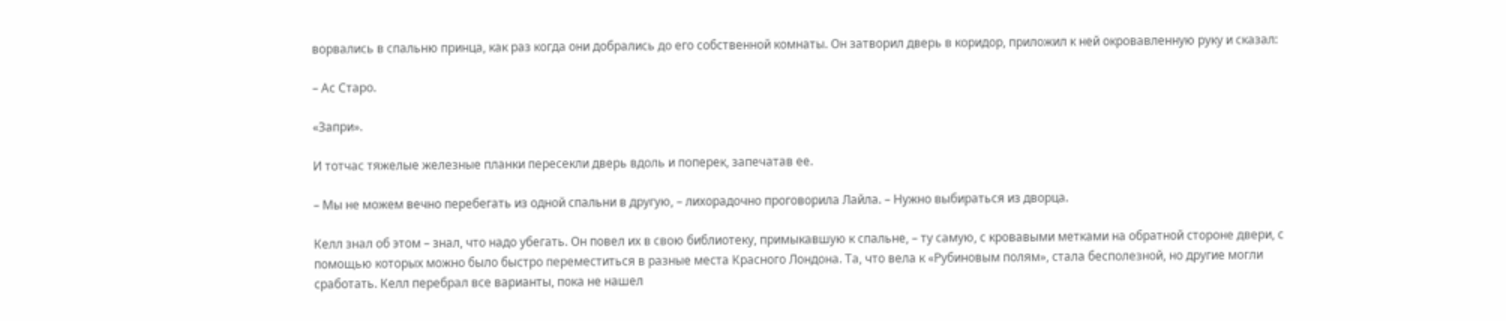ворвались в спальню принца, как раз когда они добрались до его собственной комнаты. Он затворил дверь в коридор, приложил к ней окровавленную руку и сказал:

– Ас Старо.

«Запри».

И тотчас тяжелые железные планки пересекли дверь вдоль и поперек, запечатав ее.

– Мы не можем вечно перебегать из одной спальни в другую, – лихорадочно проговорила Лайла. – Нужно выбираться из дворца.

Келл знал об этом – знал, что надо убегать. Он повел их в свою библиотеку, примыкавшую к спальне, – ту самую, с кровавыми метками на обратной стороне двери, с помощью которых можно было быстро переместиться в разные места Красного Лондона. Та, что вела к «Рубиновым полям», стала бесполезной, но другие могли сработать. Келл перебрал все варианты, пока не нашел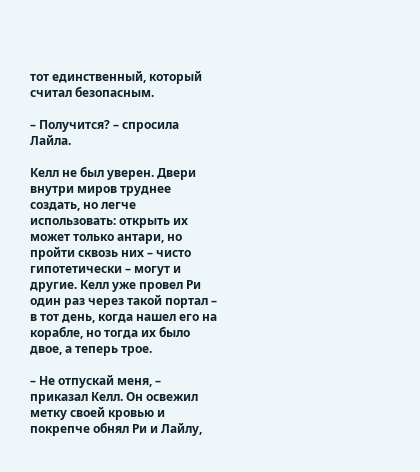тот единственный, который считал безопасным.

– Получится? – спросила Лайла.

Келл не был уверен. Двери внутри миров труднее создать, но легче использовать: открыть их может только антари, но пройти сквозь них – чисто гипотетически – могут и другие. Келл уже провел Ри один раз через такой портал – в тот день, когда нашел его на корабле, но тогда их было двое, а теперь трое.

– Не отпускай меня, – приказал Келл. Он освежил метку своей кровью и покрепче обнял Ри и Лайлу,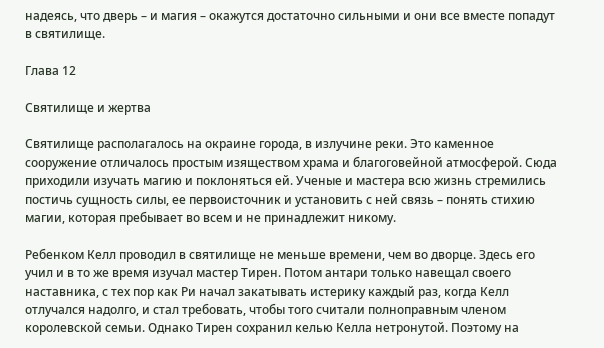надеясь, что дверь – и магия – окажутся достаточно сильными и они все вместе попадут в святилище.

Глава 12

Святилище и жертва

Святилище располагалось на окраине города, в излучине реки. Это каменное сооружение отличалось простым изяществом храма и благоговейной атмосферой. Сюда приходили изучать магию и поклоняться ей. Ученые и мастера всю жизнь стремились постичь сущность силы, ее первоисточник и установить с ней связь – понять стихию магии, которая пребывает во всем и не принадлежит никому.

Ребенком Келл проводил в святилище не меньше времени, чем во дворце. Здесь его учил и в то же время изучал мастер Тирен. Потом антари только навещал своего наставника, с тех пор как Ри начал закатывать истерику каждый раз, когда Келл отлучался надолго, и стал требовать, чтобы того считали полноправным членом королевской семьи. Однако Тирен сохранил келью Келла нетронутой. Поэтому на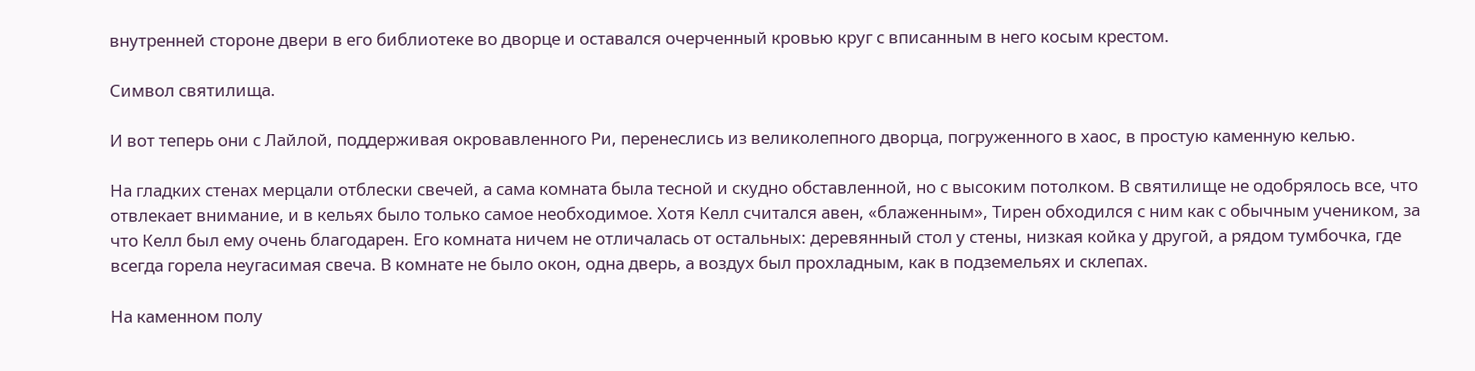внутренней стороне двери в его библиотеке во дворце и оставался очерченный кровью круг с вписанным в него косым крестом.

Символ святилища.

И вот теперь они с Лайлой, поддерживая окровавленного Ри, перенеслись из великолепного дворца, погруженного в хаос, в простую каменную келью.

На гладких стенах мерцали отблески свечей, а сама комната была тесной и скудно обставленной, но с высоким потолком. В святилище не одобрялось все, что отвлекает внимание, и в кельях было только самое необходимое. Хотя Келл считался авен, «блаженным», Тирен обходился с ним как с обычным учеником, за что Келл был ему очень благодарен. Его комната ничем не отличалась от остальных: деревянный стол у стены, низкая койка у другой, а рядом тумбочка, где всегда горела неугасимая свеча. В комнате не было окон, одна дверь, а воздух был прохладным, как в подземельях и склепах.

На каменном полу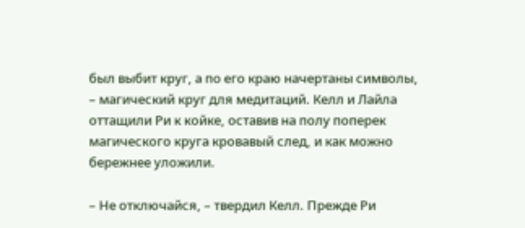был выбит круг, а по его краю начертаны символы, – магический круг для медитаций. Келл и Лайла оттащили Ри к койке, оставив на полу поперек магического круга кровавый след, и как можно бережнее уложили.

– Не отключайся, – твердил Келл. Прежде Ри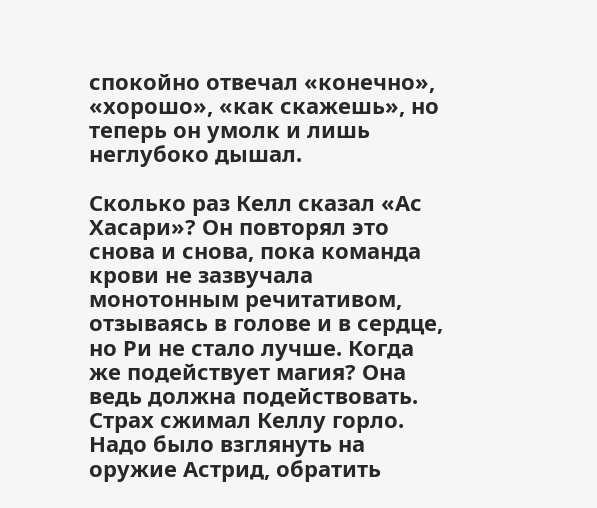спокойно отвечал «конечно», «хорошо», «как скажешь», но теперь он умолк и лишь неглубоко дышал.

Сколько раз Келл сказал «Ас Хасари»? Он повторял это снова и снова, пока команда крови не зазвучала монотонным речитативом, отзываясь в голове и в сердце, но Ри не стало лучше. Когда же подействует магия? Она ведь должна подействовать. Страх сжимал Келлу горло. Надо было взглянуть на оружие Астрид, обратить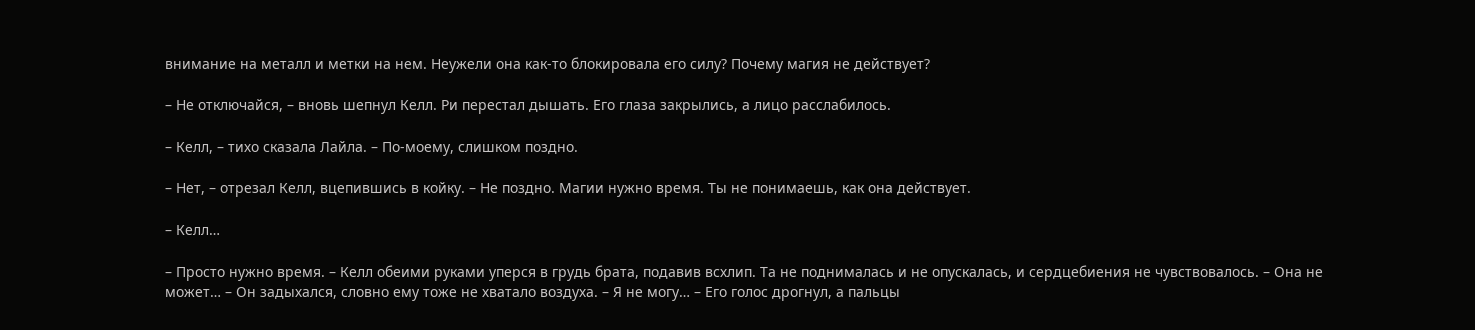внимание на металл и метки на нем. Неужели она как-то блокировала его силу? Почему магия не действует?

– Не отключайся, – вновь шепнул Келл. Ри перестал дышать. Его глаза закрылись, а лицо расслабилось.

– Келл, – тихо сказала Лайла. – По-моему, слишком поздно.

– Нет, – отрезал Келл, вцепившись в койку. – Не поздно. Магии нужно время. Ты не понимаешь, как она действует.

– Келл…

– Просто нужно время. – Келл обеими руками уперся в грудь брата, подавив всхлип. Та не поднималась и не опускалась, и сердцебиения не чувствовалось. – Она не может… – Он задыхался, словно ему тоже не хватало воздуха. – Я не могу… – Его голос дрогнул, а пальцы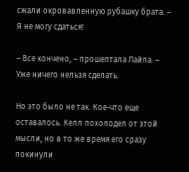сжали окровавленную рубашку брата. – Я не могу сдаться!

– Все кончено, – прошептала Лайла. – Уже ничего нельзя сделать.

Но это было не так. Кое-что еще оставалось. Келл похолодел от этой мысли, но в то же время его сразу покинули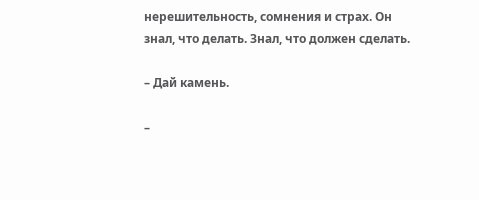нерешительность, сомнения и страх. Он знал, что делать. Знал, что должен сделать.

– Дай камень.

–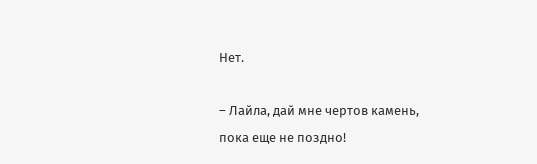Нет.

– Лайла, дай мне чертов камень, пока еще не поздно!